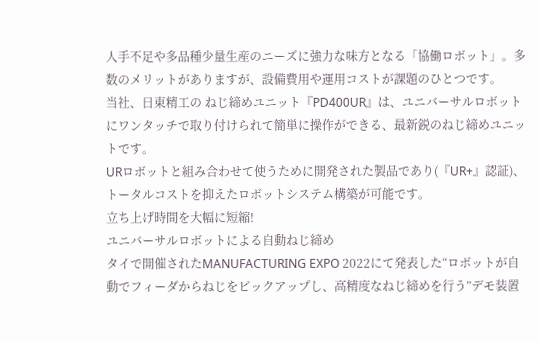人手不足や多品種少量生産のニーズに強力な味方となる「協働ロボット」。多数のメリットがありますが、設備費用や運用コストが課題のひとつです。
当社、日東精工の ねじ締めユニット『PD400UR』は、ユニバーサルロボットにワンタッチで取り付けられて簡単に操作ができる、最新鋭のねじ締めユニットです。
URロボットと組み合わせて使うために開発された製品であり(『UR+』認証)、トータルコストを抑えたロボットシステム構築が可能です。
立ち上げ時間を大幅に短縮!
ユニバーサルロボットによる自動ねじ締め
タイで開催されたMANUFACTURING EXPO 2022にて発表した“ロボットが自動でフィーダからねじをピックアップし、高精度なねじ締めを行う”デモ装置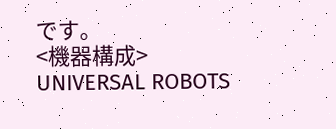です。
<機器構成>
UNIVERSAL ROBOTS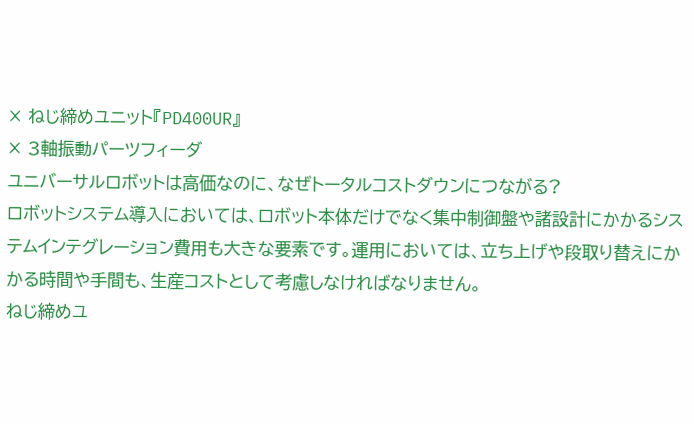× ねじ締めユニット『PD400UR』
× 3軸振動パーツフィーダ
ユニバーサルロボットは高価なのに、なぜトータルコストダウンにつながる?
ロボットシステム導入においては、ロボット本体だけでなく集中制御盤や諸設計にかかるシステムインテグレーション費用も大きな要素です。運用においては、立ち上げや段取り替えにかかる時間や手間も、生産コストとして考慮しなければなりません。
ねじ締めユ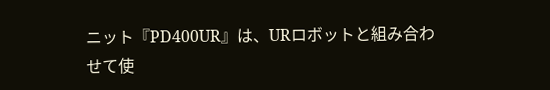ニット『PD400UR』は、URロボットと組み合わせて使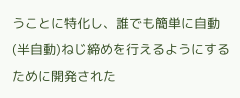うことに特化し、誰でも簡単に自動(半自動)ねじ締めを行えるようにするために開発された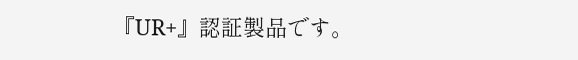『UR+』認証製品です。